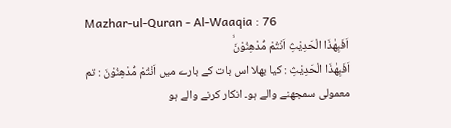Mazhar-ul-Quran - Al-Waaqia : 76
اَفَبِهٰذَا الْحَدِیْثِ اَنْتُمْ مُّدْهِنُوْنَۙ
اَفَبِھٰذَا الْحَدِيْثِ : کیا بھلا اس بات کے بارے میں اَنْتُمْ مُّدْهِنُوْنَ : تم معمولی سمجھنے والے ہو۔ انکار کرنے والے ہو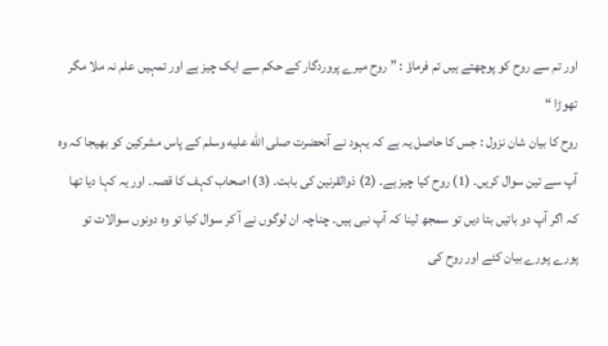اور تم سے روح کو پوچھتے ہیں تم فرماؤ : ” روح میرے پروردگار کے حکم سے ایک چیز ہے اور تمہیں علم نہ ملا مگر تھوڑا “
روح کا بیان شان نزول : جس کا حاصل یہ ہے کہ یہود نے آنحضرت صلى الله عليه وسلم کے پاس مشرکین کو بھیجا کہ وہ آپ سے تین سوال کریں۔ (1) روح کیا چیز ہے۔ (2) ذوالقرنین کی بابت۔ (3) اصحاب کہف کا قصہ۔ اور یہ کہا دیا تھا کہ اگر آپ دو باتیں بتا دیں تو سمجھ لینا کہ آپ نبی ہیں۔ چناچہ ان لوگوں نے آ کر سوال کیا تو وہ دونوں سوالات تو پورے پورے بیان کئے اور روح کی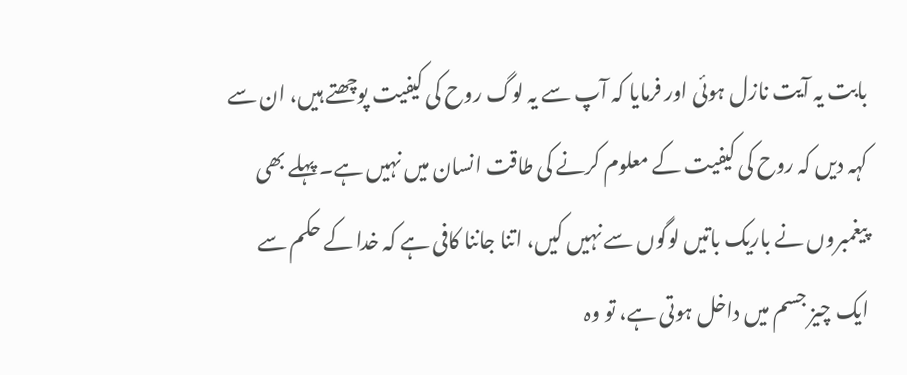بابت یہ آیت نازل ہوئی اور فرمایا کہ آپ سے یہ لوگ روح کی کیفیت پوچھتے ہیں، ان سے کہہ دیں کہ روح کی کیفیت کے معلوم کرنے کی طاقت انسان میں نہیں ہے۔ پہلے بھی پیغمبروں نے باریک باتیں لوگوں سے نہیں کیں، اتنا جاننا کافی ہے کہ خدا کے حکم سے ایک چیز جسم میں داخل ہوتی ہے، تو وہ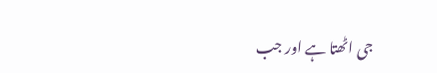جی اٹھتا ہے اور جب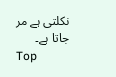نکلتی ہے مر جاتا ہے۔
Top